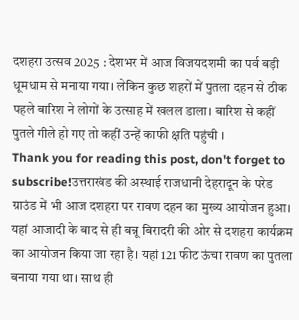दशहरा उत्सव 2025 : देशभर में आज विजयदशमी का पर्व बड़ी धूमधाम से मनाया गया। लेकिन कुछ शहरों में पुतला दहन से ठीक पहले बारिश ने लोगों के उत्साह में खलल डाला। बारिश से कहीं पुतले गीले हो गए तो कहीं उन्हें काफी क्षति पहुंची ।
Thank you for reading this post, don't forget to subscribe!उत्तराखंड की अस्थाई राजधानी देहरादून के परेड ग्राउंड में भी आज दशहरा पर रावण दहन का मुख्य आयोजन हुआ। यहां आजादी के बाद से ही बन्नू बिरादरी की ओर से दशहरा कार्यक्रम का आयोजन किया जा रहा है। यहां 121 फीट ऊंचा रावण का पुतला बनाया गया था। साथ ही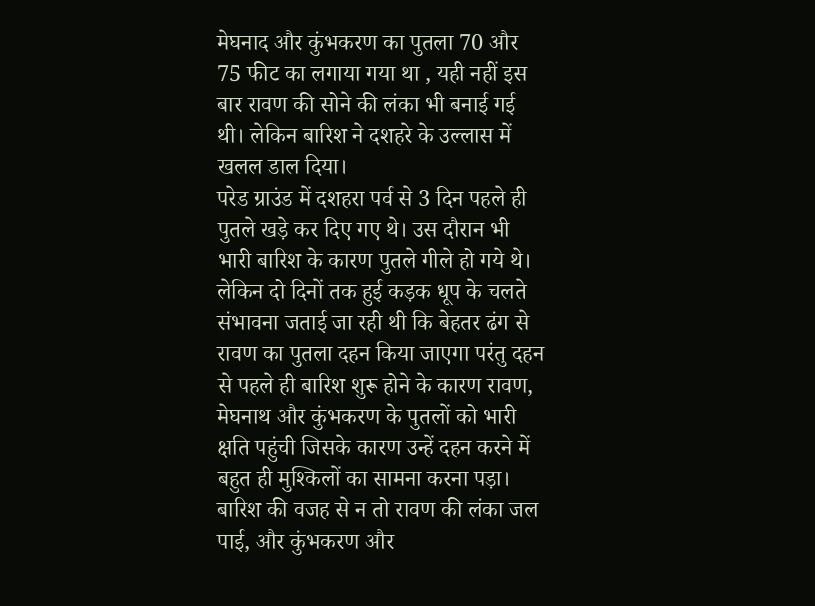मेघनाद और कुंभकरण का पुतला 70 और 75 फीट का लगाया गया था , यही नहीं इस बार रावण की सोने की लंका भी बनाई गई थी। लेकिन बारिश ने दशहरे के उल्लास में खलल डाल दिया।
परेड ग्राउंड में दशहरा पर्व से 3 दिन पहले ही पुतले खड़े कर दिए गए थे। उस दौरान भी भारी बारिश के कारण पुतले गीले हो गये थे। लेकिन दो दिनों तक हुई कड़क धूप के चलते संभावना जताई जा रही थी कि बेहतर ढंग से रावण का पुतला दहन किया जाएगा परंतु दहन से पहले ही बारिश शुरू होने के कारण रावण, मेघनाथ और कुंभकरण के पुतलों को भारी क्षति पहुंची जिसके कारण उन्हें दहन करने में बहुत ही मुश्किलों का सामना करना पड़ा। बारिश की वजह से न तो रावण की लंका जल पाई, और कुंभकरण और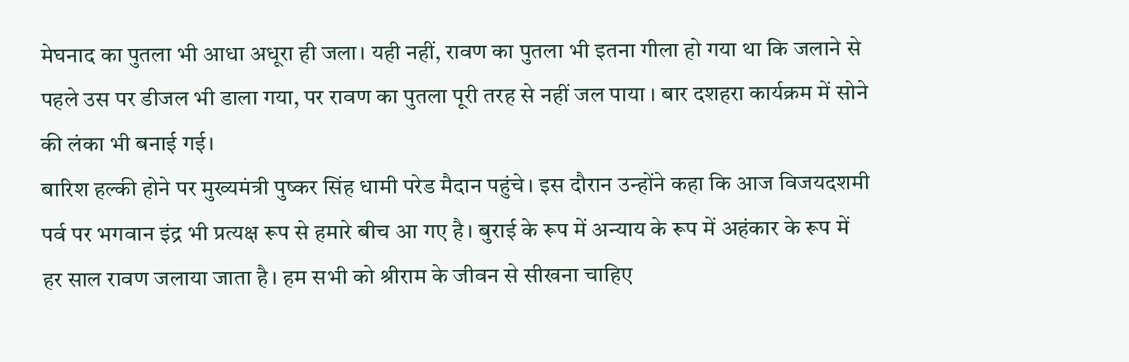मेघनाद का पुतला भी आधा अधूरा ही जला। यही नहीं, रावण का पुतला भी इतना गीला हो गया था कि जलाने से पहले उस पर डीजल भी डाला गया, पर रावण का पुतला पूरी तरह से नहीं जल पाया । बार दशहरा कार्यक्रम में सोने की लंका भी बनाई गई।
बारिश हल्की होने पर मुख्यमंत्री पुष्कर सिंह धामी परेड मैदान पहुंचे। इस दौरान उन्होंने कहा कि आज विजयदशमी पर्व पर भगवान इंद्र भी प्रत्यक्ष रूप से हमारे बीच आ गए है। बुराई के रूप में अन्याय के रूप में अहंकार के रूप में हर साल रावण जलाया जाता है। हम सभी को श्रीराम के जीवन से सीखना चाहिए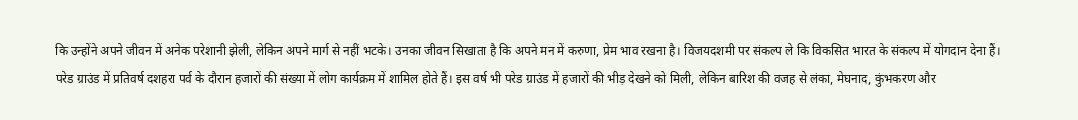कि उन्होंने अपने जीवन में अनेक परेशानी झेली, लेकिन अपने मार्ग से नहीं भटके। उनका जीवन सिखाता है कि अपने मन में करुणा, प्रेम भाव रखना है। विजयदशमी पर संकल्प ले कि विकसित भारत के संकल्प में योगदान देना हैं।
परेड ग्राउंड में प्रतिवर्ष दशहरा पर्व के दौरान हजारों की संख्या में लोग कार्यक्रम में शामिल होते हैं। इस वर्ष भी परेड ग्राउंड में हजारों की भीड़ देखने को मिली, लेकिन बारिश की वजह से लंका, मेघनाद, कुंभकरण और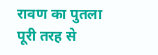रावण का पुतला पूरी तरह से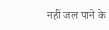नहीं जल पाने के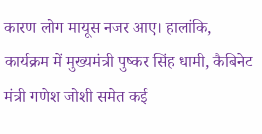कारण लोग मायूस नजर आए। हालांकि, कार्यक्रम में मुख्यमंत्री पुष्कर सिंह धामी, कैबिनेट मंत्री गणेश जोशी समेत कई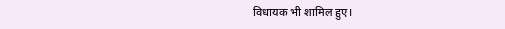विधायक भी शामिल हुए।